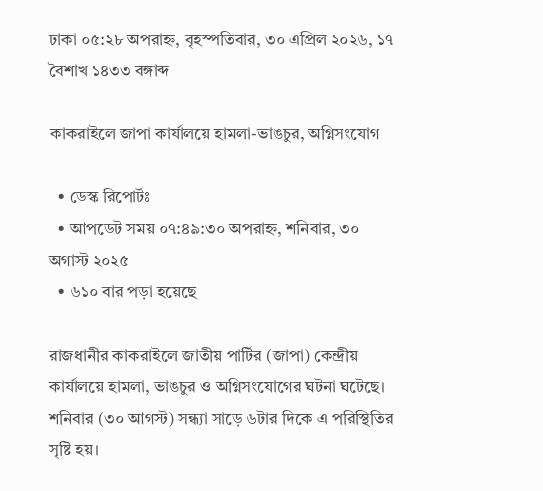ঢাকা ০৫:২৮ অপরাহ্ন, বৃহস্পতিবার, ৩০ এপ্রিল ২০২৬, ১৭ বৈশাখ ১৪৩৩ বঙ্গাব্দ

কাকরাইলে জাপা কার্যালয়ে হামলা-ভাঙচুর, অগ্নিসংযোগ

  • ডেস্ক রিপোর্টঃ
  • আপডেট সময় ০৭:৪৯:৩০ অপরাহ্ন, শনিবার, ৩০ অগাস্ট ২০২৫
  • ৬১০ বার পড়া হয়েছে

রাজধানীর কাকরাইলে জাতীয় পার্টির (জাপা) কেন্দ্রীয় কার্যালয়ে হামলা, ভাঙচুর ও অগ্নিসংযোগের ঘটনা ঘটেছে। শনিবার (৩০ আগস্ট) সন্ধ্যা সাড়ে ৬টার দিকে এ পরিস্থিতির সৃষ্টি হয়।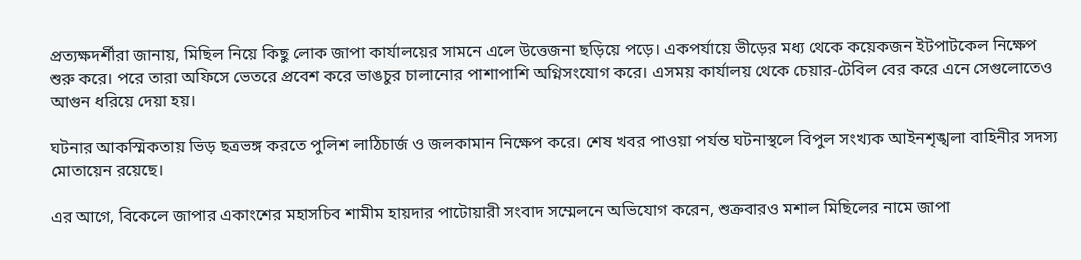প্রত্যক্ষদর্শীরা জানায়, মিছিল নিয়ে কিছু লোক জাপা কার্যালয়ের সামনে এলে উত্তেজনা ছড়িয়ে পড়ে। একপর্যায়ে ভীড়ের মধ্য থেকে কয়েকজন ইটপাটকেল নিক্ষেপ শুরু করে। পরে তারা অফিসে ভেতরে প্রবেশ করে ভাঙচুর চালানোর পাশাপাশি অগ্নিসংযোগ করে। এসময় কার্যালয় থেকে চেয়ার-টেবিল বের করে এনে সেগুলোতেও আগুন ধরিয়ে দেয়া হয়।

ঘটনার আকস্মিকতায় ভিড় ছত্রভঙ্গ করতে পুলিশ লাঠিচার্জ ও জলকামান নিক্ষেপ করে। শেষ খবর পাওয়া পর্যন্ত ঘটনাস্থলে বিপুল সংখ্যক আইনশৃঙ্খলা বাহিনীর সদস্য মোতায়েন রয়েছে।

এর আগে, বিকেলে জাপার একাংশের মহাসচিব শামীম হায়দার পাটোয়ারী সংবাদ সম্মেলনে অভিযোগ করেন, শুক্রবারও মশাল মিছিলের নামে জাপা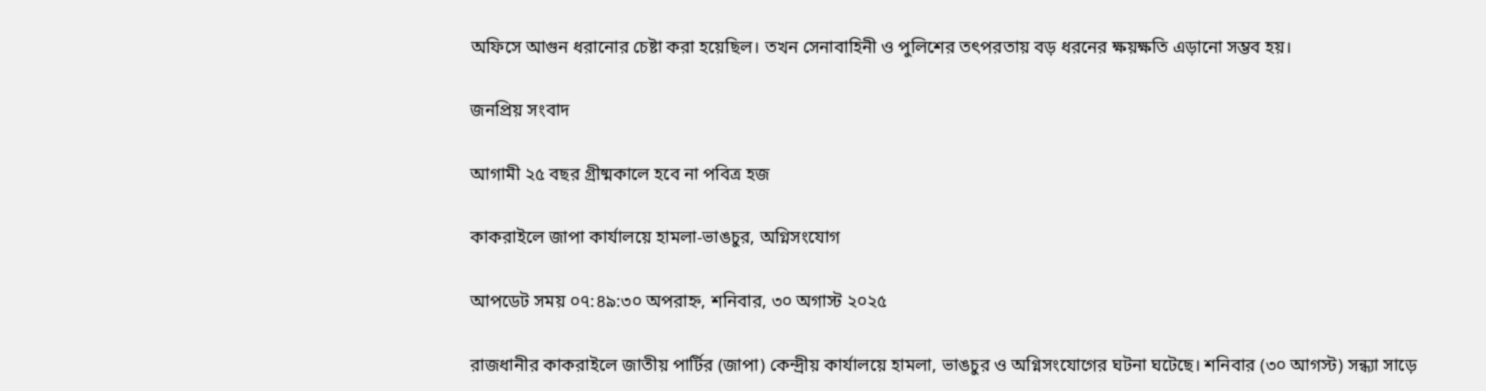অফিসে আগুন ধরানোর চেষ্টা করা হয়েছিল। তখন সেনাবাহিনী ও পুলিশের তৎপরতায় বড় ধরনের ক্ষয়ক্ষতি এড়ানো সম্ভব হয়।

জনপ্রিয় সংবাদ

আগামী ২৫ বছর গ্রীষ্মকালে হবে না পবিত্র হজ

কাকরাইলে জাপা কার্যালয়ে হামলা-ভাঙচুর, অগ্নিসংযোগ

আপডেট সময় ০৭:৪৯:৩০ অপরাহ্ন, শনিবার, ৩০ অগাস্ট ২০২৫

রাজধানীর কাকরাইলে জাতীয় পার্টির (জাপা) কেন্দ্রীয় কার্যালয়ে হামলা, ভাঙচুর ও অগ্নিসংযোগের ঘটনা ঘটেছে। শনিবার (৩০ আগস্ট) সন্ধ্যা সাড়ে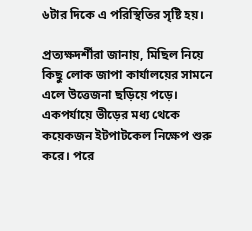৬টার দিকে এ পরিস্থিতির সৃষ্টি হয়।

প্রত্যক্ষদর্শীরা জানায়, মিছিল নিয়ে কিছু লোক জাপা কার্যালয়ের সামনে এলে উত্তেজনা ছড়িয়ে পড়ে। একপর্যায়ে ভীড়ের মধ্য থেকে কয়েকজন ইটপাটকেল নিক্ষেপ শুরু করে। পরে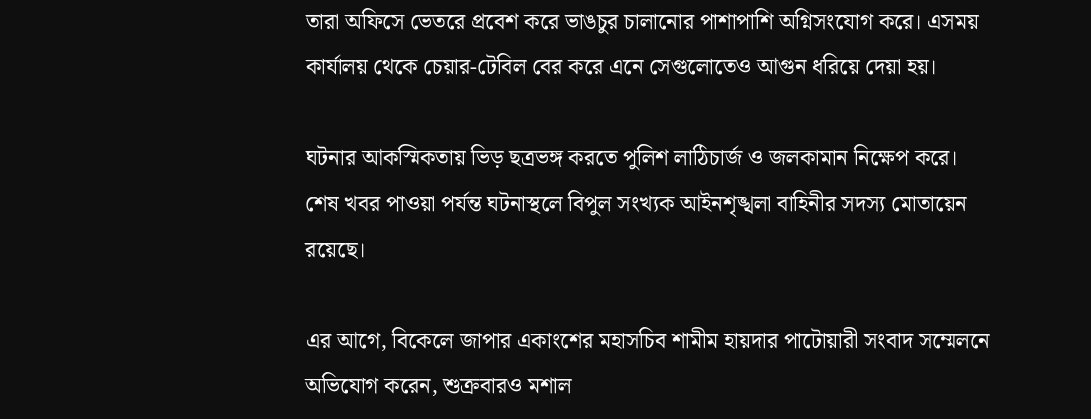তারা অফিসে ভেতরে প্রবেশ করে ভাঙচুর চালানোর পাশাপাশি অগ্নিসংযোগ করে। এসময় কার্যালয় থেকে চেয়ার-টেবিল বের করে এনে সেগুলোতেও আগুন ধরিয়ে দেয়া হয়।

ঘটনার আকস্মিকতায় ভিড় ছত্রভঙ্গ করতে পুলিশ লাঠিচার্জ ও জলকামান নিক্ষেপ করে। শেষ খবর পাওয়া পর্যন্ত ঘটনাস্থলে বিপুল সংখ্যক আইনশৃঙ্খলা বাহিনীর সদস্য মোতায়েন রয়েছে।

এর আগে, বিকেলে জাপার একাংশের মহাসচিব শামীম হায়দার পাটোয়ারী সংবাদ সম্মেলনে অভিযোগ করেন, শুক্রবারও মশাল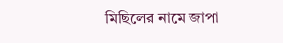মিছিলের নামে জাপা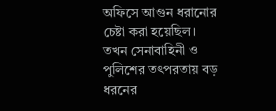অফিসে আগুন ধরানোর চেষ্টা করা হয়েছিল। তখন সেনাবাহিনী ও পুলিশের তৎপরতায় বড় ধরনের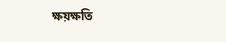ক্ষয়ক্ষতি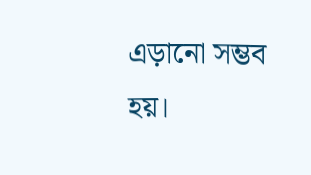এড়ানো সম্ভব হয়।